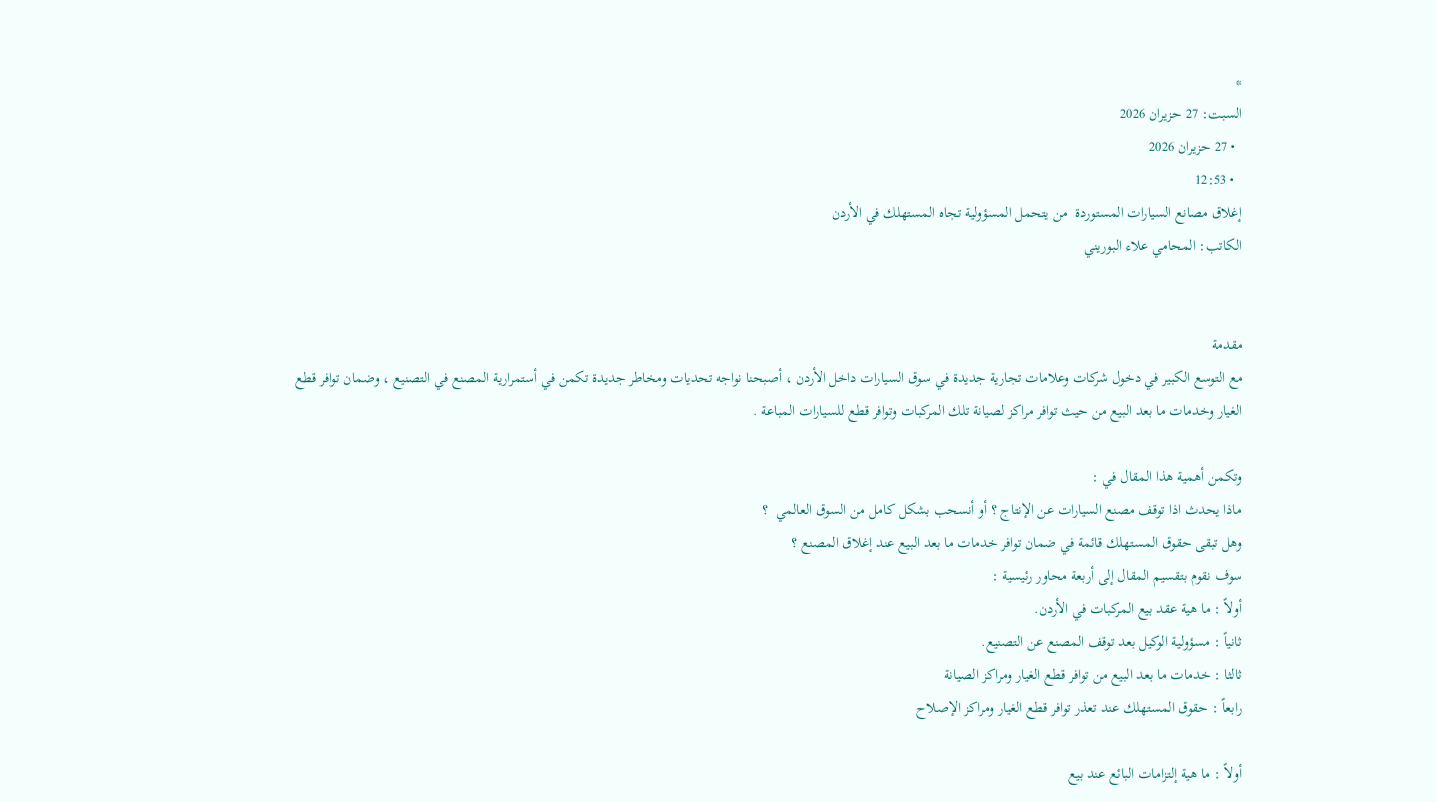*
السبت: 27 حزيران 2026
  • 27 حزيران 2026
  • 12:53
إغلاق مصانع السيارات المستوردة  من يتحمل المسؤولية تجاه المستهلك في الأردن
الكاتب: المحامي علاء البوريني


مقدمة
مع التوسع الكبير في دخول شركات وعلامات تجارية جديدة في سوق السيارات داخل الأردن ، أصبحنا نواجه تحديات ومخاطر جديدة تكمن في أستمرارية المصنع في التصنيع ، وضمان توافر قطع الغيار وخدمات ما بعد البيع من حيث توافر مراكز لصيانة تلك المركبات وتوافر قطع للسيارات المباعة .

وتكمن أهمية هذا المقال في :
ماذا يحدث اذا توقف مصنع السيارات عن الإنتاج ؟ أو أنسحب بشكل كامل من السوق العالمي  ؟
وهل تبقى حقوق المستهلك قائمة في ضمان توافر خدمات ما بعد البيع عند إغلاق المصنع ؟
سوف نقوم بتقسيم المقال إلى أربعة محاور رئيسية :
أولاً : ما هية عقد بيع المركبات في الأردن.
ثانياً : مسؤولية الوكيل بعد توقف المصنع عن التصنيع.
ثالثا : خدمات ما بعد البيع من توافر قطع الغيار ومراكز الصيانة
رابعاً : حقوق المستهلك عند تعذر توافر قطع الغيار ومراكز الإصلاح

أولاً : ما هية إلتزامات البائع عند بيع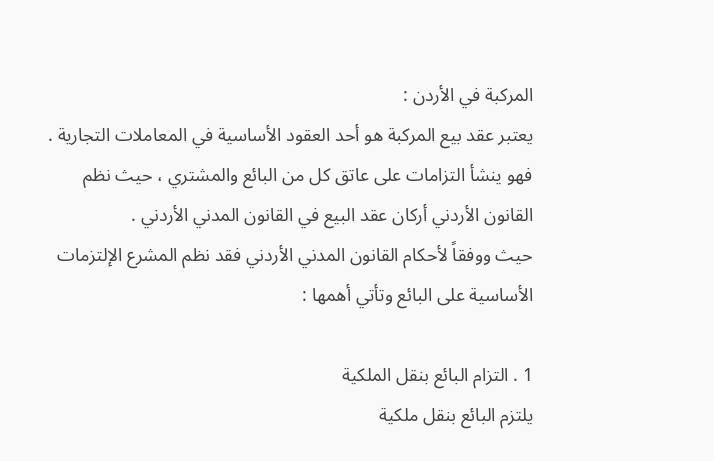المركبة في الأردن :
يعتبر عقد بيع المركبة هو أحد العقود الأساسية في المعاملات التجارية . فهو ينشأ التزامات على عاتق كل من البائع والمشتري ، حيث نظم القانون الأردني أركان عقد البيع في القانون المدني الأردني .
حيث ووفقاً لأحكام القانون المدني الأردني فقد نظم المشرع الإلتزمات الأساسية على البائع وتأتي أهمها :

1 . التزام البائع بنقل الملكية
يلتزم البائع بنقل ملكية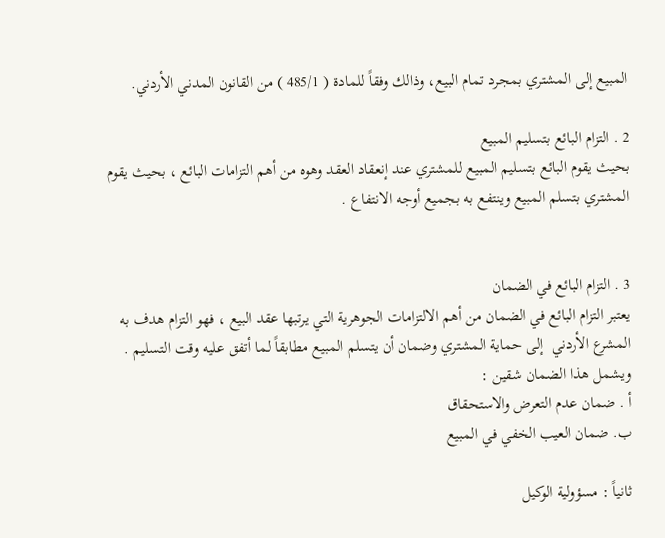المبيع إلى المشتري بمجرد تمام البيع، وذالك وفقاً للمادة ( 485/1 ) من القانون المدني الأردني.

2 . التزام البائع بتسليم المبيع
بحيث يقوم البائع بتسليم المبيع للمشتري عند إنعقاد العقد وهوه من أهم التزامات البائع ، بحيث يقوم المشتري بتسلم المبيع وينتفع به بجميع أوجه الانتفاع .


3 . التزام البائع في الضمان
يعتبر التزام البائع في الضمان من أهم الالتزامات الجوهرية التي يرتبها عقد البيع ، فهو التزام هدف به المشرع الأردني  إلى حماية المشتري وضمان أن يتسلم المبيع مطابقاً لما أتفق عليه وقت التسليم . ويشمل هذا الضمان شقين :
أ . ضمان عدم التعرض والاستحقاق
ب. ضمان العيب الخفي في المبيع

ثانياً : مسؤولية الوكيل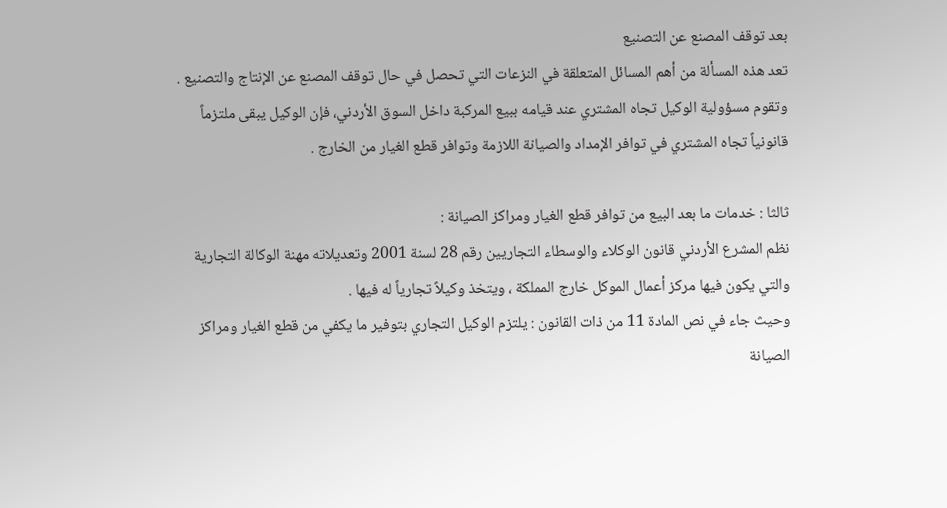بعد توقف المصنع عن التصنيع
تعد هذه المسألة من أهم المسائل المتعلقة في النزعات التي تحصل في حال توقف المصنع عن الإنتاج والتصنيع .
وتقوم مسؤولية الوكيل تجاه المشتري عند قيامه ببيع المركبة داخل السوق الأردني، فإن الوكيل يبقى ملتزماً قانونياً تجاه المشتري في توافر الإمداد والصيانة اللازمة وتوافر قطع الغيار من الخارج .

ثالثا : خدمات ما بعد البيع من توافر قطع الغيار ومراكز الصيانة :
نظم المشرع الأردني قانون الوكلاء والوسطاء التجاريين رقم 28 لسنة 2001 وتعديلاته مهنة الوكالة التجارية والتي يكون فيها مركز أعمال الموكل خارج المملكة ، ويتخذ وكيلاً تجارياً له فيها .
وحيث جاء في نص المادة 11 من ذات القانون : يلتزم الوكيل التجاري بتوفير ما يكفي من قطع الغيار ومراكز الصيانة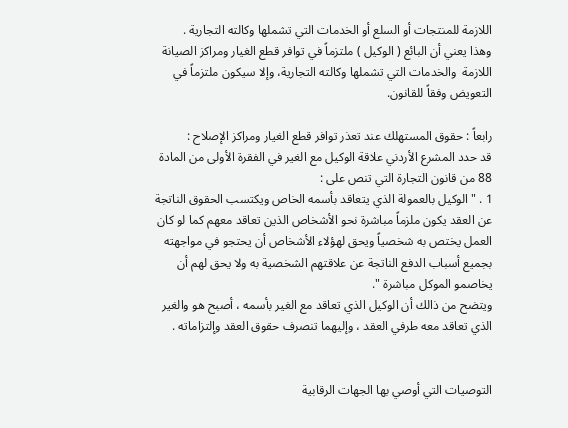اللازمة للمنتجات أو السلع أو الخدمات التي تشملها وكالته التجارية .
وهذا يعني أن البائع ( الوكيل ) ملتزماً في توافر قطع الغيار ومراكز الصيانة اللازمة  والخدمات التي تشملها وكالته التجارية، وإلا سيكون ملتزماً في التعويض وفقاً للقانون.

رابعاً : حقوق المستهلك عند تعذر توافر قطع الغيار ومراكز الإصلاح :
قد حدد المشرع الأردني علاقة الوكيل مع الغير في الفقرة الأولى من المادة 88 من قانون التجارة التي تنص على :
1 . "الوكيل بالعمولة الذي يتعاقد بأسمه الخاص ويكتسب الحقوق الناتجة عن العقد يكون ملزماً مباشرة نحو الأشخاص الذين تعاقد معهم كما لو كان العمل يختص به شخصياً ويحق لهؤلاء الأشخاص أن يحتجو في مواجهته بجميع أسباب الدفع الناتجة عن علاقتهم الشخصية به ولا يحق لهم أن يخاصمو الموكل مباشرة ".
ويتضح من ذالك أن الوكيل الذي تعاقد مع الغير بأسمه ، أصبح هو والغير الذي تعاقد معه طرفي العقد ، وإليهما تنصرف حقوق العقد وإلتزاماته .


التوصيات التي أوصي بها الجهات الرقابية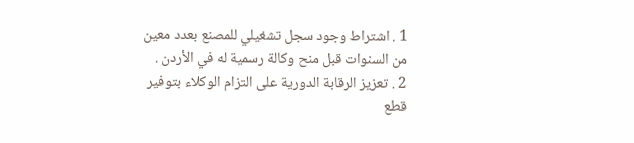1 . اشتراط وجود سجل تشغيلي للمصنع بعدد معين من السنوات قبل منح وكالة رسمية له في الأردن .
2 . تعزيز الرقابة الدورية على التزام الوكلاء بتوفير قطع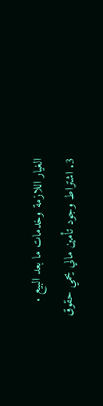الغيار اللازمة وخدمات ما بعد البيع .
3. اشتراط وجود تأمين مالي يحمي حقوق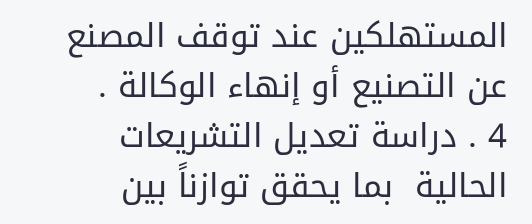المستهلكين عند توقف المصنع عن التصنيع أو إنهاء الوكالة .
4 . دراسة تعديل التشريعات الحالية  بما يحقق توازناً بين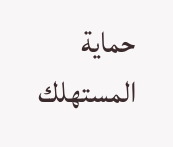حماية المستهلك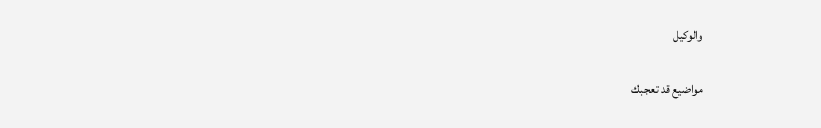والوكيل

مواضيع قد تعجبك